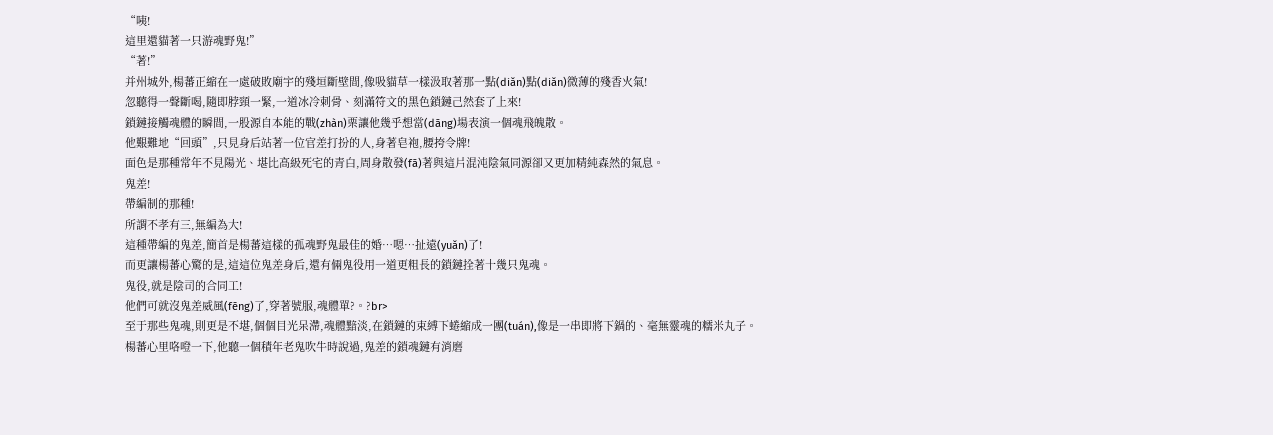“咦!
這里還貓著一只游魂野鬼!”
“著!”
并州城外,楊蕃正縮在一處破敗廟宇的殘垣斷壁間,像吸貓草一樣汲取著那一點(diǎn)點(diǎn)微薄的殘香火氣!
忽聽得一聲斷喝,隨即脖頸一緊,一道冰冷刺骨、刻滿符文的黑色鎖鏈己然套了上來!
鎖鏈接觸魂體的瞬間,一股源自本能的戰(zhàn)栗讓他幾乎想當(dāng)場表演一個魂飛魄散。
他艱難地“回頭”,只見身后站著一位官差打扮的人,身著皂袍,腰挎令牌!
面色是那種常年不見陽光、堪比高級死宅的青白,周身散發(fā)著與這片混沌陰氣同源卻又更加精純森然的氣息。
鬼差!
帶編制的那種!
所謂不孝有三,無編為大!
這種帶編的鬼差,簡首是楊蕃這樣的孤魂野鬼最佳的婚…嗯…扯遠(yuǎn)了!
而更讓楊蕃心驚的是,這這位鬼差身后,還有倆鬼役用一道更粗長的鎖鏈拴著十幾只鬼魂。
鬼役,就是陰司的合同工!
他們可就沒鬼差威風(fēng)了,穿著號服,魂體單?。?br>
至于那些鬼魂,則更是不堪,個個目光呆滯,魂體黯淡,在鎖鏈的束縛下蜷縮成一團(tuán),像是一串即將下鍋的、毫無靈魂的糯米丸子。
楊蕃心里咯噔一下,他聽一個積年老鬼吹牛時說過,鬼差的鎖魂鏈有消磨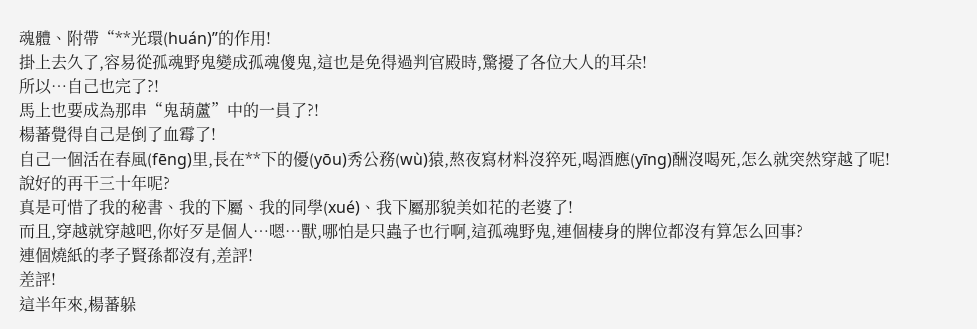魂體、附帶“**光環(huán)”的作用!
掛上去久了,容易從孤魂野鬼變成孤魂傻鬼,這也是免得過判官殿時,驚擾了各位大人的耳朵!
所以…自己也完了?!
馬上也要成為那串“鬼葫蘆”中的一員了?!
楊蕃覺得自己是倒了血霉了!
自己一個活在春風(fēng)里,長在**下的優(yōu)秀公務(wù)猿,熬夜寫材料沒猝死,喝酒應(yīng)酬沒喝死,怎么就突然穿越了呢!
說好的再干三十年呢?
真是可惜了我的秘書、我的下屬、我的同學(xué)、我下屬那貌美如花的老婆了!
而且,穿越就穿越吧,你好歹是個人…嗯…獸,哪怕是只蟲子也行啊,這孤魂野鬼,連個棲身的牌位都沒有算怎么回事?
連個燒紙的孝子賢孫都沒有,差評!
差評!
這半年來,楊蕃躲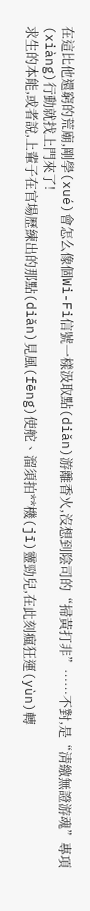在這比他還窮的荒廟,剛學(xué)會怎么像個Wi-Fi信號一樣汲取點(diǎn)游離香火,沒想到陰司的“掃黃打非”……不對,是“清繳無證游魂”專項(xiàng)行動就找上門來了!
求生的本能,或者說,上輩子在官場歷練出的那點(diǎn)見風(fēng)使舵、溜須拍**機(jī)靈勁兒,在此刻瘋狂運(yùn)轉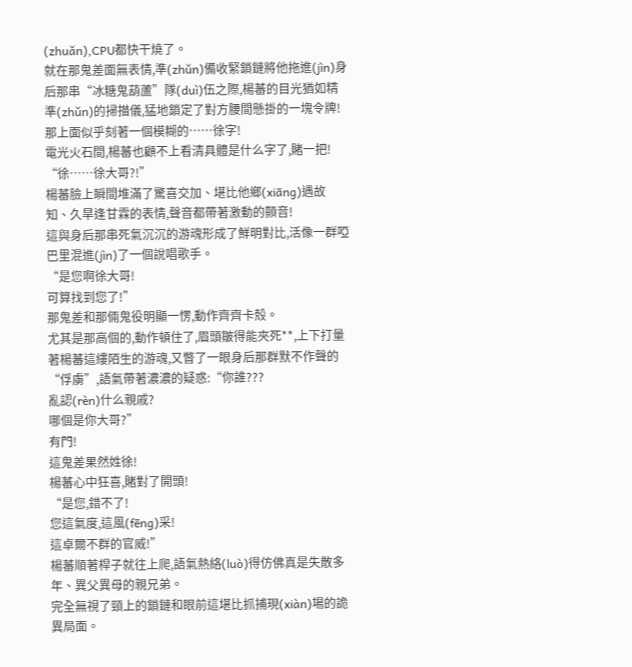(zhuǎn),CPU都快干燒了。
就在那鬼差面無表情,準(zhǔn)備收緊鎖鏈將他拖進(jìn)身后那串“冰糖鬼葫蘆”隊(duì)伍之際,楊蕃的目光猶如精準(zhǔn)的掃描儀,猛地鎖定了對方腰間懸掛的一塊令牌!
那上面似乎刻著一個模糊的……徐字!
電光火石間,楊蕃也顧不上看清具體是什么字了,賭一把!
“徐……徐大哥?!”
楊蕃臉上瞬間堆滿了驚喜交加、堪比他鄉(xiāng)遇故知、久旱逢甘霖的表情,聲音都帶著激動的顫音!
這與身后那串死氣沉沉的游魂形成了鮮明對比,活像一群啞巴里混進(jìn)了一個說唱歌手。
“是您啊徐大哥!
可算找到您了!”
那鬼差和那倆鬼役明顯一愣,動作齊齊卡殼。
尤其是那高個的,動作頓住了,眉頭皺得能夾死**,上下打量著楊蕃這縷陌生的游魂,又瞥了一眼身后那群默不作聲的“俘虜”,語氣帶著濃濃的疑惑:“你誰???
亂認(rèn)什么親戚?
哪個是你大哥?”
有門!
這鬼差果然姓徐!
楊蕃心中狂喜,賭對了開頭!
“是您,錯不了!
您這氣度,這風(fēng)采!
這卓爾不群的官威!”
楊蕃順著桿子就往上爬,語氣熱絡(luò)得仿佛真是失散多年、異父異母的親兄弟。
完全無視了頸上的鎖鏈和眼前這堪比抓捕現(xiàn)場的詭異局面。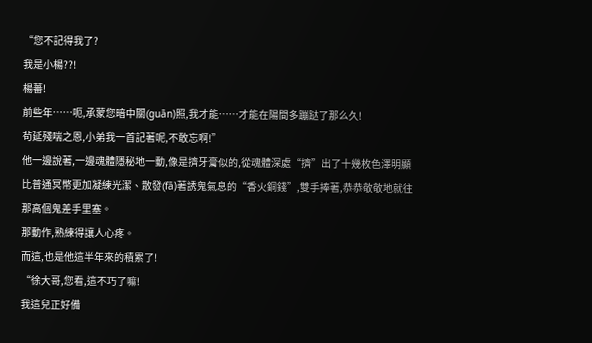“您不記得我了?
我是小楊??!
楊蕃!
前些年……呃,承蒙您暗中關(guān)照,我才能……才能在陽間多蹦跶了那么久!
茍延殘喘之恩,小弟我一首記著呢,不敢忘啊!”
他一邊說著,一邊魂體隱秘地一動,像是擠牙膏似的,從魂體深處“擠”出了十幾枚色澤明顯比普通冥幣更加凝練光潔、散發(fā)著誘鬼氣息的“香火銅錢”,雙手捧著,恭恭敬敬地就往那高個鬼差手里塞。
那動作,熟練得讓人心疼。
而這,也是他這半年來的積累了!
“徐大哥,您看,這不巧了嘛!
我這兒正好備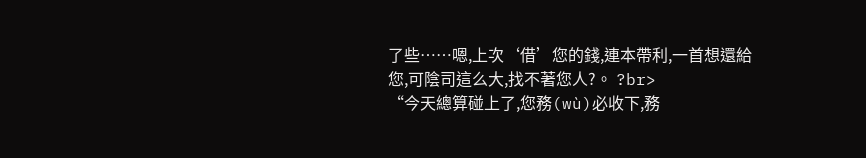了些……嗯,上次‘借’您的錢,連本帶利,一首想還給您,可陰司這么大,找不著您人?。 ?br>
“今天總算碰上了,您務(wù)必收下,務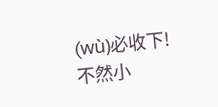(wù)必收下!
不然小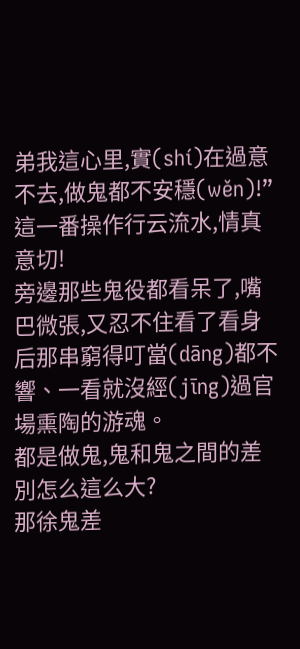弟我這心里,實(shí)在過意不去,做鬼都不安穩(wěn)!”
這一番操作行云流水,情真意切!
旁邊那些鬼役都看呆了,嘴巴微張,又忍不住看了看身后那串窮得叮當(dāng)都不響、一看就沒經(jīng)過官場熏陶的游魂。
都是做鬼,鬼和鬼之間的差別怎么這么大?
那徐鬼差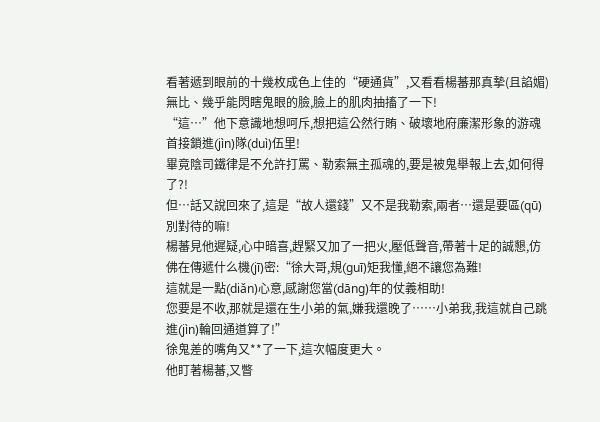看著遞到眼前的十幾枚成色上佳的“硬通貨”,又看看楊蕃那真摯(且諂媚)無比、幾乎能閃瞎鬼眼的臉,臉上的肌肉抽搐了一下!
“這…”他下意識地想呵斥,想把這公然行賄、破壞地府廉潔形象的游魂首接鎖進(jìn)隊(duì)伍里!
畢竟陰司鐵律是不允許打罵、勒索無主孤魂的,要是被鬼舉報上去,如何得了?!
但…話又說回來了,這是“故人還錢”又不是我勒索,兩者…還是要區(qū)別對待的嘛!
楊蕃見他遲疑,心中暗喜,趕緊又加了一把火,壓低聲音,帶著十足的誠懇,仿佛在傳遞什么機(jī)密:“徐大哥,規(guī)矩我懂,絕不讓您為難!
這就是一點(diǎn)心意,感謝您當(dāng)年的仗義相助!
您要是不收,那就是還在生小弟的氣,嫌我還晚了……小弟我,我這就自己跳進(jìn)輪回通道算了!”
徐鬼差的嘴角又**了一下,這次幅度更大。
他盯著楊蕃,又瞥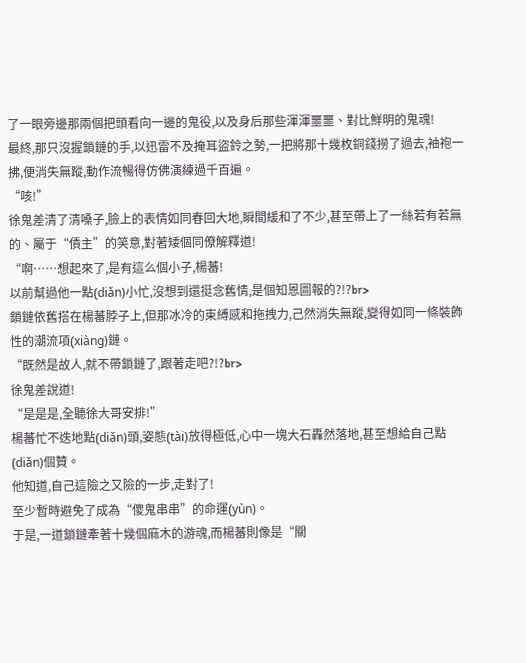了一眼旁邊那兩個把頭看向一邊的鬼役,以及身后那些渾渾噩噩、對比鮮明的鬼魂!
最終,那只沒握鎖鏈的手,以迅雷不及掩耳盜鈴之勢,一把將那十幾枚銅錢撈了過去,袖袍一拂,便消失無蹤,動作流暢得仿佛演練過千百遍。
“咳!”
徐鬼差清了清嗓子,臉上的表情如同春回大地,瞬間緩和了不少,甚至帶上了一絲若有若無的、屬于“債主”的笑意,對著矮個同僚解釋道!
“啊……想起來了,是有這么個小子,楊蕃!
以前幫過他一點(diǎn)小忙,沒想到還挺念舊情,是個知恩圖報的?!?br>
鎖鏈依舊搭在楊蕃脖子上,但那冰冷的束縛感和拖拽力,己然消失無蹤,變得如同一條裝飾性的潮流項(xiàng)鏈。
“既然是故人,就不帶鎖鏈了,跟著走吧?!?br>
徐鬼差說道!
“是是是,全聽徐大哥安排!”
楊蕃忙不迭地點(diǎn)頭,姿態(tài)放得極低,心中一塊大石轟然落地,甚至想給自己點(diǎn)個贊。
他知道,自己這險之又險的一步,走對了!
至少暫時避免了成為“傻鬼串串”的命運(yùn)。
于是,一道鎖鏈牽著十幾個麻木的游魂,而楊蕃則像是“關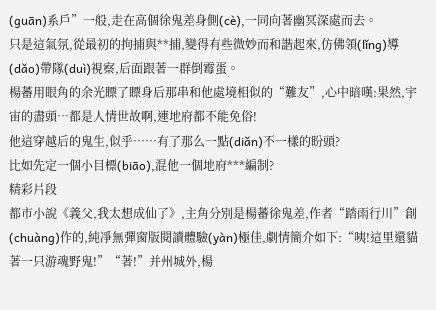(guān)系戶”一般,走在高個徐鬼差身側(cè),一同向著幽冥深處而去。
只是這氣氛,從最初的拘捕與**捕,變得有些微妙而和諧起來,仿佛領(lǐng)導(dǎo)帶隊(duì)視察,后面跟著一群倒霉蛋。
楊蕃用眼角的余光瞟了瞟身后那串和他處境相似的“難友”,心中暗嘆:果然,宇宙的盡頭…都是人情世故啊,連地府都不能免俗!
他這穿越后的鬼生,似乎……有了那么一點(diǎn)不一樣的盼頭?
比如先定一個小目標(biāo),混他一個地府***編制?
精彩片段
都市小說《義父,我太想成仙了》,主角分別是楊蕃徐鬼差,作者“踏雨行川”創(chuàng)作的,純凈無彈窗版閱讀體驗(yàn)極佳,劇情簡介如下:“咦!這里還貓著一只游魂野鬼!”“著!”并州城外,楊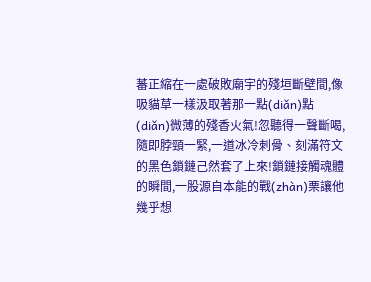蕃正縮在一處破敗廟宇的殘垣斷壁間,像吸貓草一樣汲取著那一點(diǎn)點(diǎn)微薄的殘香火氣!忽聽得一聲斷喝,隨即脖頸一緊,一道冰冷刺骨、刻滿符文的黑色鎖鏈己然套了上來!鎖鏈接觸魂體的瞬間,一股源自本能的戰(zhàn)栗讓他幾乎想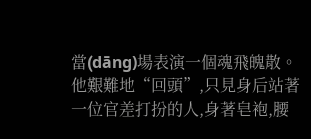當(dāng)場表演一個魂飛魄散。他艱難地“回頭”,只見身后站著一位官差打扮的人,身著皂袍,腰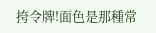挎令牌!面色是那種常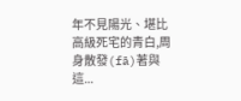年不見陽光、堪比高級死宅的青白,周身散發(fā)著與這...